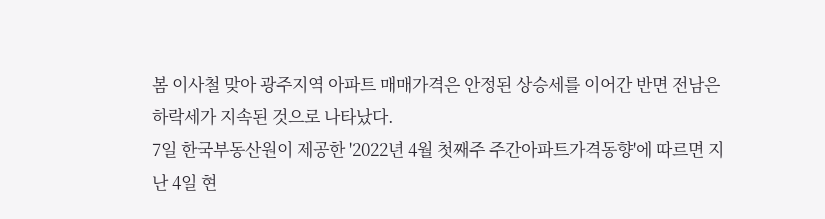봄 이사철 맞아 광주지역 아파트 매매가격은 안정된 상승세를 이어간 반면 전남은 하락세가 지속된 것으로 나타났다.
7일 한국부동산원이 제공한 '2022년 4월 첫째주 주간아파트가격동향'에 따르면 지난 4일 현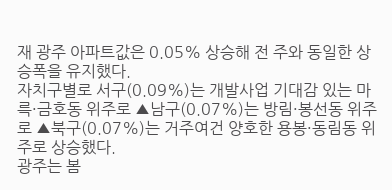재 광주 아파트값은 0.05% 상승해 전 주와 동일한 상승폭을 유지했다.
자치구별로 서구(0.09%)는 개발사업 기대감 있는 마륵·금호동 위주로 ▲남구(0.07%)는 방림·봉선동 위주로 ▲북구(0.07%)는 거주여건 양호한 용봉·동림동 위주로 상승했다.
광주는 봄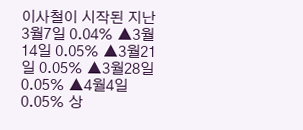이사철이 시작된 지난 3월7일 0.04% ▲3월14일 0.05% ▲3월21일 0.05% ▲3월28일 0.05% ▲4월4일 0.05% 상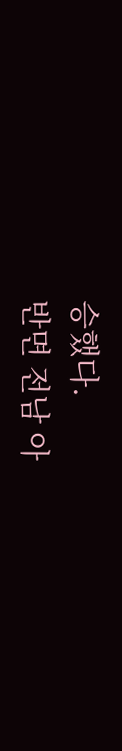승했다.
반면 전남 아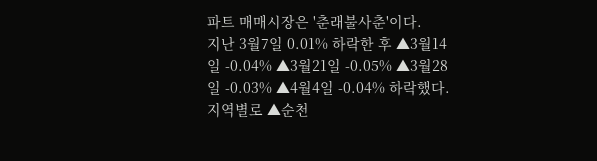파트 매매시장은 '춘래불사춘'이다.
지난 3월7일 0.01% 하락한 후 ▲3월14일 -0.04% ▲3월21일 -0.05% ▲3월28일 -0.03% ▲4월4일 -0.04% 하락했다.
지역별로 ▲순천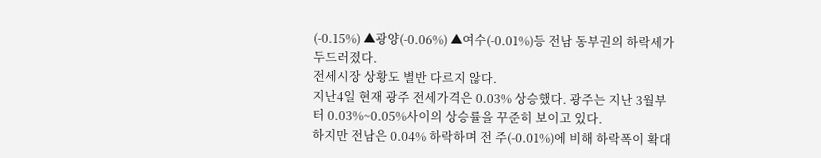(-0.15%) ▲광양(-0.06%) ▲여수(-0.01%)등 전남 동부권의 하락세가 두드러졌다.
전세시장 상황도 별반 다르지 않다.
지난4일 현재 광주 전세가격은 0.03% 상승했다. 광주는 지난 3월부터 0.03%~0.05%사이의 상승률을 꾸준히 보이고 있다.
하지만 전남은 0.04% 하락하며 전 주(-0.01%)에 비해 하락폭이 확대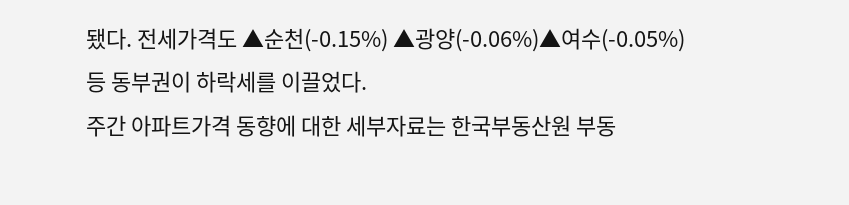됐다. 전세가격도 ▲순천(-0.15%) ▲광양(-0.06%)▲여수(-0.05%)등 동부권이 하락세를 이끌었다.
주간 아파트가격 동향에 대한 세부자료는 한국부동산원 부동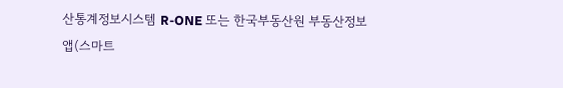산통계정보시스템 R-ONE 또는 한국부동산원 부동산정보 앱(스마트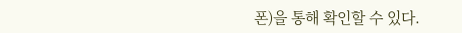폰)을 통해 확인할 수 있다.